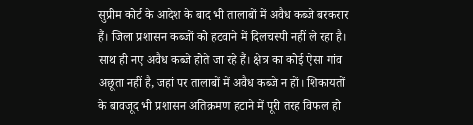सुप्रीम कोर्ट के आदेश के बाद भी तालाबों में अवैध कब्जे बरकरार हैं। जिला प्रशासन कब्जों को हटवाने में दिलचस्पी नहीं ले रहा है। साथ ही नए अवैध कब्जे होते जा रहे हैं। क्षेत्र का कोई ऐसा गांव अछूता नहीं है, जहां पर तालाबों में अवैध कब्जे न हों। शिकायतों के बावजूद भी प्रशासन अतिक्रमण हटाने में पूरी तरह विफल हो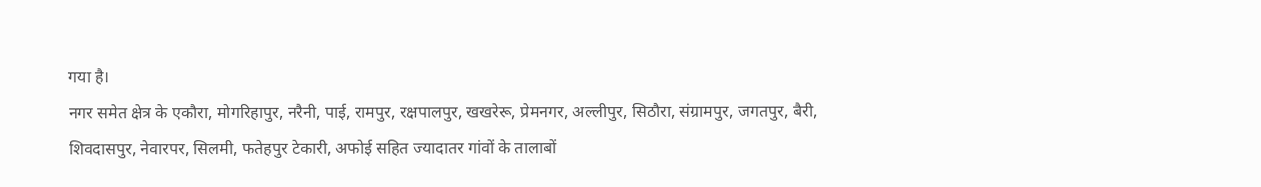गया है।
नगर समेत क्षेत्र के एकौरा, मोगरिहापुर, नरैनी, पाई, रामपुर, रक्षपालपुर, खखरेरू, प्रेमनगर, अल्लीपुर, सिठौरा, संग्रामपुर, जगतपुर, बैरी, शिवदासपुर, नेवारपर, सिलमी, फतेहपुर टेकारी, अफोई सहित ज्यादातर गांवों के तालाबों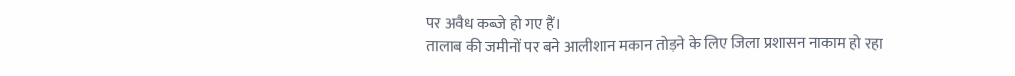पर अवैध कब्जे हो गए हैं।
तालाब की जमीनों पर बने आलीशान मकान तोड़ने के लिए जिला प्रशासन नाकाम हो रहा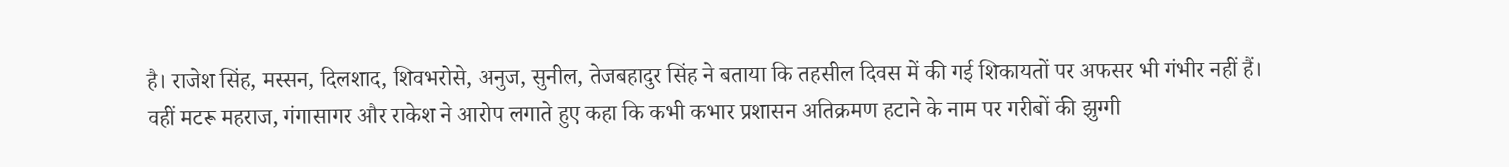है। राजेश सिंह, मस्सन, दिलशाद, शिवभरोसे, अनुज, सुनील, तेजबहादुर सिंह ने बताया कि तहसील दिवस में की गई शिकायतों पर अफसर भी गंभीर नहीं हैं।
वहीं मटरू महराज, गंगासागर और राकेश ने आरोप लगाते हुए कहा कि कभी कभार प्रशासन अतिक्रमण हटाने के नाम पर गरीबों की झुग्गी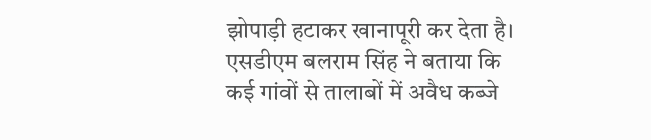झोपाड़ी हटाकर खानापूरी कर देता है। एसडीएम बलराम सिंह ने बताया कि कई गांवों से तालाबों में अवैध कब्जे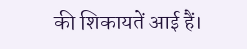की शिकायतें आई हैं।